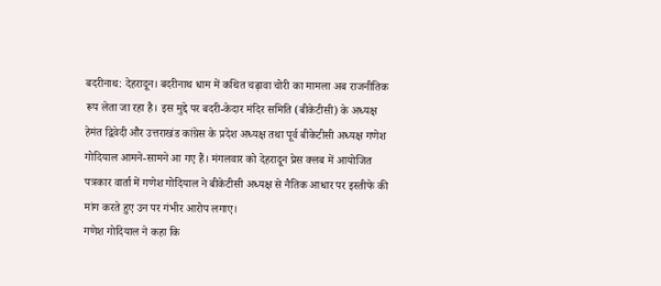बदरीनाथ: देहरादून। बदरीनाथ धाम में कथित चढ़ावा चोरी का मामला अब राजनीतिक रूप लेता जा रहा है। इस मुद्दे पर बदरी-केदार मंदिर समिति (बीकेटीसी) के अध्यक्ष हेमंत द्विवेदी और उत्तराखंड कांग्रेस के प्रदेश अध्यक्ष तथा पूर्व बीकेटीसी अध्यक्ष गणेश गोदियाल आमने-सामने आ गए हैं। मंगलवार को देहरादून प्रेस क्लब में आयोजित पत्रकार वार्ता में गणेश गोदियाल ने बीकेटीसी अध्यक्ष से नैतिक आधार पर इस्तीफे की मांग करते हुए उन पर गंभीर आरोप लगाए।
गणेश गोदियाल ने कहा कि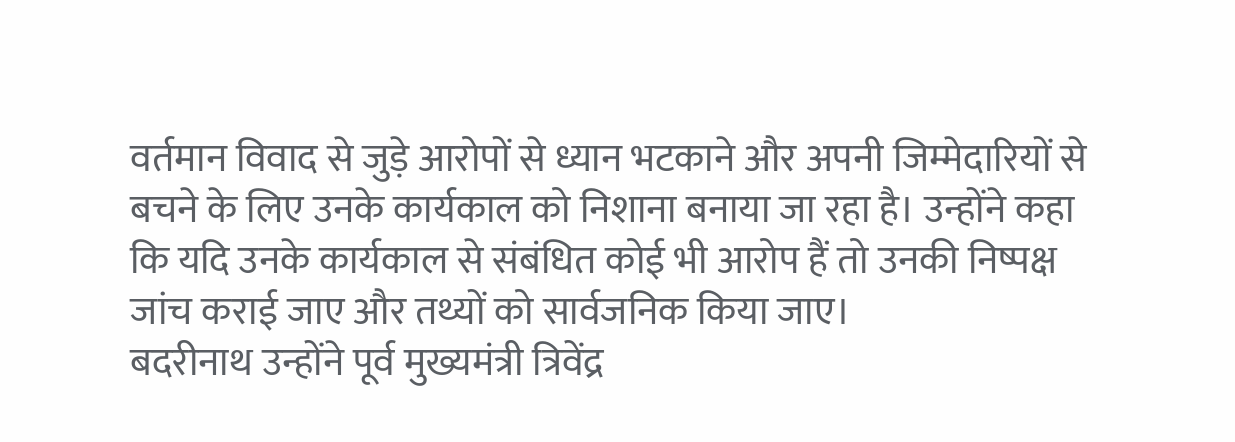वर्तमान विवाद से जुड़े आरोपों से ध्यान भटकाने और अपनी जिम्मेदारियों से बचने के लिए उनके कार्यकाल को निशाना बनाया जा रहा है। उन्होंने कहा कि यदि उनके कार्यकाल से संबंधित कोई भी आरोप हैं तो उनकी निष्पक्ष जांच कराई जाए और तथ्यों को सार्वजनिक किया जाए।
बदरीनाथ उन्होंने पूर्व मुख्यमंत्री त्रिवेंद्र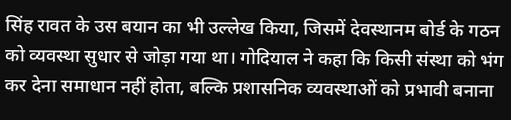सिंह रावत के उस बयान का भी उल्लेख किया, जिसमें देवस्थानम बोर्ड के गठन को व्यवस्था सुधार से जोड़ा गया था। गोदियाल ने कहा कि किसी संस्था को भंग कर देना समाधान नहीं होता, बल्कि प्रशासनिक व्यवस्थाओं को प्रभावी बनाना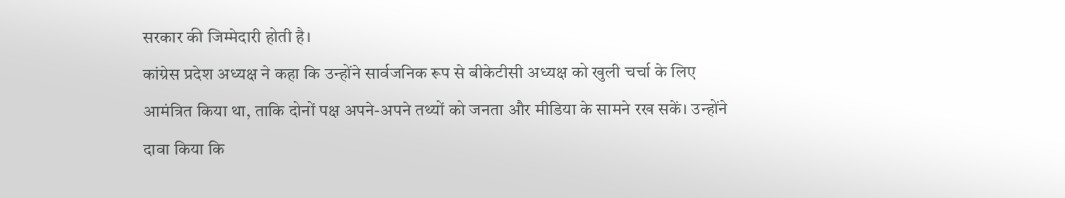सरकार की जिम्मेदारी होती है।
कांग्रेस प्रदेश अध्यक्ष ने कहा कि उन्होंने सार्वजनिक रूप से बीकेटीसी अध्यक्ष को खुली चर्चा के लिए आमंत्रित किया था, ताकि दोनों पक्ष अपने-अपने तथ्यों को जनता और मीडिया के सामने रख सकें। उन्होंने दावा किया कि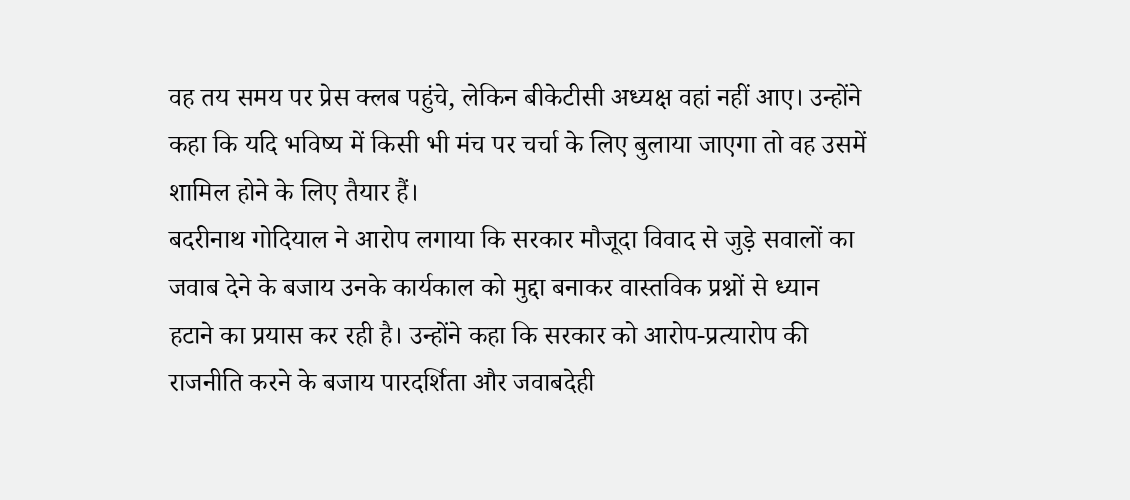वह तय समय पर प्रेस क्लब पहुंचे, लेकिन बीकेटीसी अध्यक्ष वहां नहीं आए। उन्होंने कहा कि यदि भविष्य में किसी भी मंच पर चर्चा के लिए बुलाया जाएगा तो वह उसमें शामिल होने के लिए तैयार हैं।
बदरीनाथ गोदियाल ने आरोप लगाया कि सरकार मौजूदा विवाद से जुड़े सवालों का जवाब देने के बजाय उनके कार्यकाल को मुद्दा बनाकर वास्तविक प्रश्नों से ध्यान हटाने का प्रयास कर रही है। उन्होंने कहा कि सरकार को आरोप-प्रत्यारोप की राजनीति करने के बजाय पारदर्शिता और जवाबदेही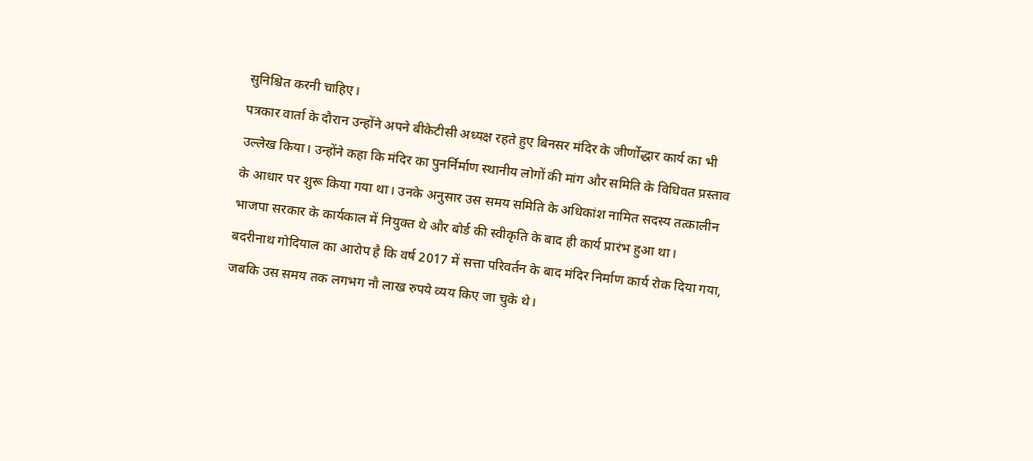सुनिश्चित करनी चाहिए।
पत्रकार वार्ता के दौरान उन्होंने अपने बीकेटीसी अध्यक्ष रहते हुए बिनसर मंदिर के जीर्णोद्धार कार्य का भी उल्लेख किया। उन्होंने कहा कि मंदिर का पुनर्निर्माण स्थानीय लोगों की मांग और समिति के विधिवत प्रस्ताव के आधार पर शुरू किया गया था। उनके अनुसार उस समय समिति के अधिकांश नामित सदस्य तत्कालीन भाजपा सरकार के कार्यकाल में नियुक्त थे और बोर्ड की स्वीकृति के बाद ही कार्य प्रारंभ हुआ था।
बदरीनाथ गोदियाल का आरोप है कि वर्ष 2017 में सत्ता परिवर्तन के बाद मंदिर निर्माण कार्य रोक दिया गया, जबकि उस समय तक लगभग नौ लाख रुपये व्यय किए जा चुके थे।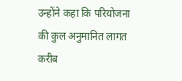उन्होंने कहा कि परियोजना की कुल अनुमानित लागत करीब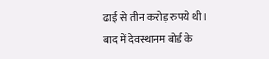ढाई से तीन करोड़ रुपये थी। बाद में देवस्थानम बोर्ड के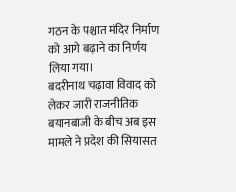गठन के पश्चात मंदिर निर्माण को आगे बढ़ाने का निर्णय लिया गया।
बदरीनाथ चढ़ावा विवाद को लेकर जारी राजनीतिक बयानबाजी के बीच अब इस मामले ने प्रदेश की सियासत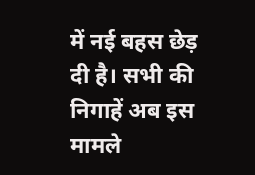में नई बहस छेड़ दी है। सभी की निगाहें अब इस मामले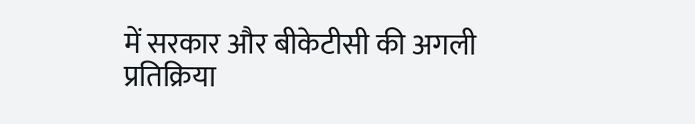में सरकार और बीकेटीसी की अगली प्रतिक्रिया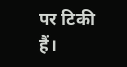पर टिकी हैं।